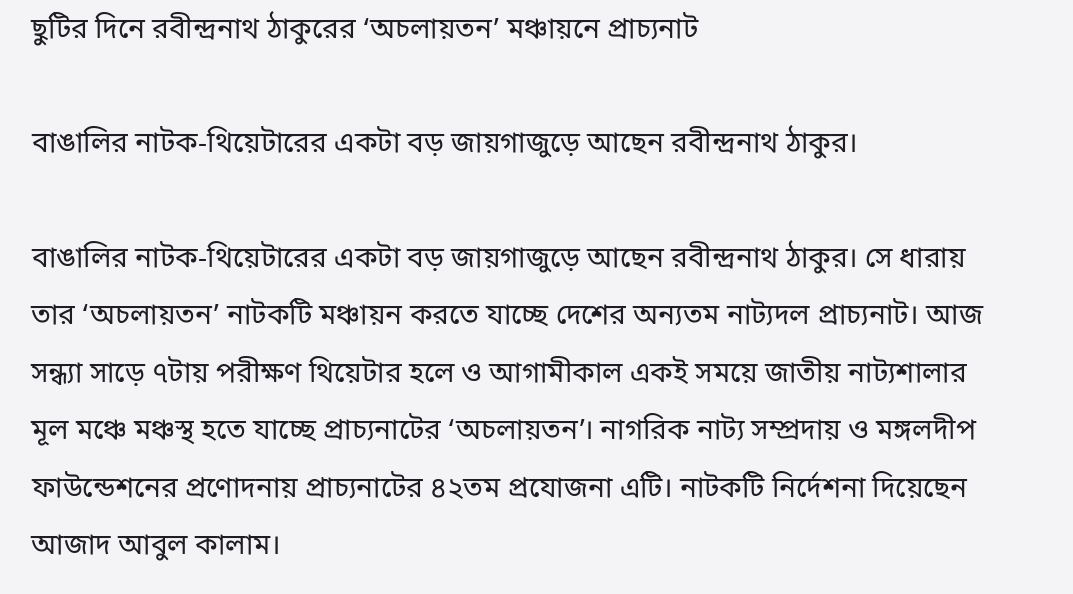ছুটির দিনে রবীন্দ্রনাথ ঠাকুরের ‘অচলায়তন’ মঞ্চায়নে প্রাচ্যনাট

বাঙালির নাটক-থিয়েটারের একটা বড় জায়গাজুড়ে আছেন রবীন্দ্রনাথ ঠাকুর।

বাঙালির নাটক-থিয়েটারের একটা বড় জায়গাজুড়ে আছেন রবীন্দ্রনাথ ঠাকুর। সে ধারায় তার ‘অচলায়তন’ নাটকটি মঞ্চায়ন করতে যাচ্ছে দেশের অন্যতম নাট্যদল প্রাচ্যনাট। আজ সন্ধ্যা সাড়ে ৭টায় পরীক্ষণ থিয়েটার হলে ও আগামীকাল একই সময়ে জাতীয় নাট্যশালার মূল মঞ্চে মঞ্চস্থ হতে যাচ্ছে প্রাচ্যনাটের ‘অচলায়তন’। নাগরিক নাট্য সম্প্রদায় ও মঙ্গলদীপ ফাউন্ডেশনের প্রণোদনায় প্রাচ্যনাটের ৪২তম প্রযোজনা এটি। নাটকটি নির্দেশনা দিয়েছেন আজাদ আবুল কালাম।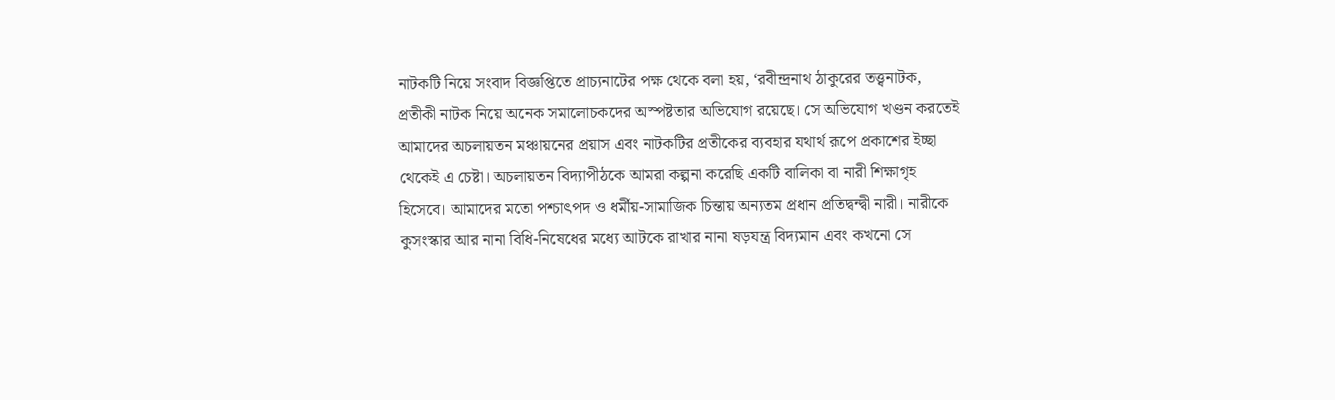নাটকটি নিয়ে সংবাদ বিজ্ঞপ্তিতে প্রাচ্যনাটের পক্ষ থেকে বলা হয়, ‘রবীন্দ্রনাথ ঠাকুরের তত্ত্বনাটক, প্রতীকী নাটক নিয়ে অনেক সমালোচকদের অস্পষ্টতার অভিযোগ রয়েছে। সে অভিযোগ খণ্ডন করতেই আমাদের অচলায়তন মঞ্চায়নের প্রয়াস এবং নাটকটির প্রতীকের ব্যবহার যথার্থ রূপে প্রকাশের ইচ্ছা থেকেই এ চেষ্টা। অচলায়তন বিদ্যাপীঠকে আমরা কল্পনা করেছি একটি বালিকা বা নারী শিক্ষাগৃহ হিসেবে। আমাদের মতো পশ্চাৎপদ ও ধর্মীয়-সামাজিক চিন্তায় অন্যতম প্রধান প্রতিদ্বন্দ্বী নারী। নারীকে কুসংস্কার আর নানা বিধি-নিষেধের মধ্যে আটকে রাখার নানা ষড়যন্ত্র বিদ্যমান এবং কখনো সে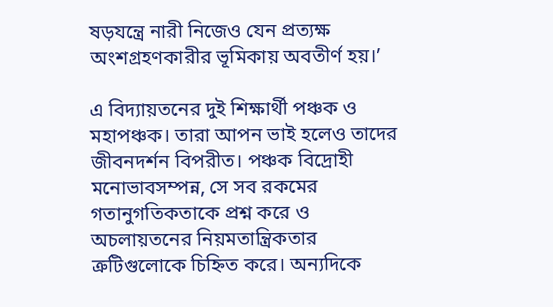ষড়যন্ত্রে নারী নিজেও যেন প্রত্যক্ষ অংশগ্রহণকারীর ভূমিকায় অবতীর্ণ হয়।’

এ বিদ্যায়তনের দুই শিক্ষার্থী পঞ্চক ও মহাপঞ্চক। তারা আপন ভাই হলেও তাদের জীবনদর্শন বিপরীত। পঞ্চক বিদ্রোহী মনোভাবসম্পন্ন, সে সব রকমের গতানুগতিকতাকে প্রশ্ন করে ও অচলায়তনের নিয়মতান্ত্রিকতার ত্রুটিগুলোকে চিহ্নিত করে। অন্যদিকে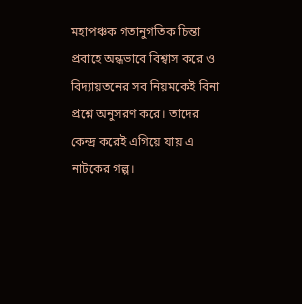মহাপঞ্চক গতানুগতিক চিন্তা প্রবাহে অন্ধভাবে বিশ্বাস করে ও বিদ্যায়তনের সব নিয়মকেই বিনা প্রশ্নে অনুসরণ করে। তাদের কেন্দ্র করেই এগিয়ে যায় এ নাটকের গল্প।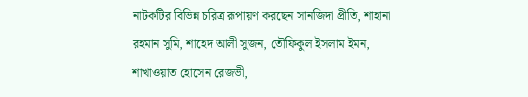নাটকটির বিভিন্ন চরিত্র রূপায়ণ করছেন সানজিদা প্রীতি, শাহানা রহমান সুমি, শাহেদ আলী সুজন, তৌফিকুল ইসলাম ইমন, শাখাওয়াত হোসেন রেজভী,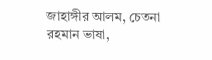জাহাঙ্গীর আলম, চেতনা রহমান ভাষা,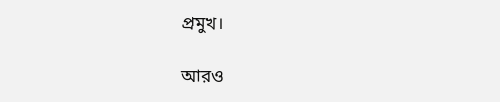প্রমুখ।

আরও